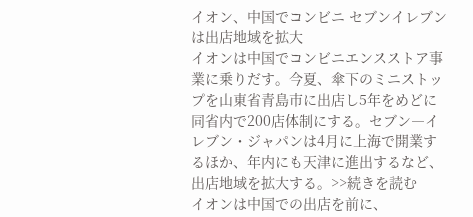イオン、中国でコンビニ セブンイレブンは出店地域を拡大
イオンは中国でコンビニエンスストア事業に乗りだす。今夏、傘下のミニストップを山東省青島市に出店し5年をめどに同省内で200店体制にする。セブン―イレブン・ジャパンは4月に上海で開業するほか、年内にも天津に進出するなど、出店地域を拡大する。>>続きを読む
イオンは中国での出店を前に、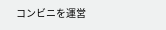コンビニを運営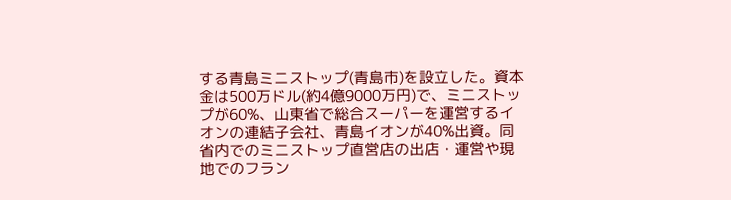する青島ミニストップ(青島市)を設立した。資本金は500万ドル(約4億9000万円)で、ミニストップが60%、山東省で総合スーパーを運営するイオンの連結子会社、青島イオンが40%出資。同省内でのミニストップ直営店の出店・運営や現地でのフラン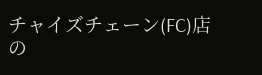チャイズチェーン(FC)店の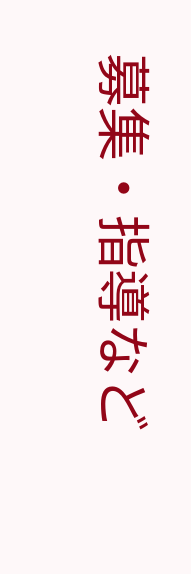募集・指導など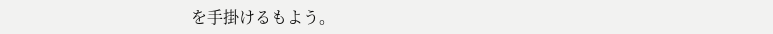を手掛けるもよう。